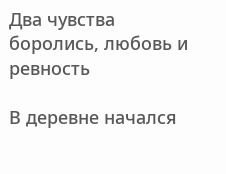Два чувства боролись, любовь и ревность

В деревне начался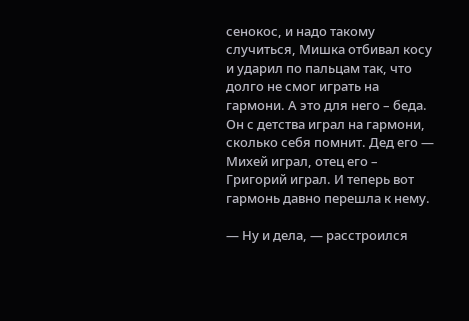сенокос, и надо такому случиться, Мишка отбивал косу и ударил по пальцам так, что долго не смог играть на гармони. А это для него – беда. Он с детства играл на гармони, сколько себя помнит. Дед его — Михей играл, отец его – Григорий играл. И теперь вот гармонь давно перешла к нему.

— Ну и дела, — расстроился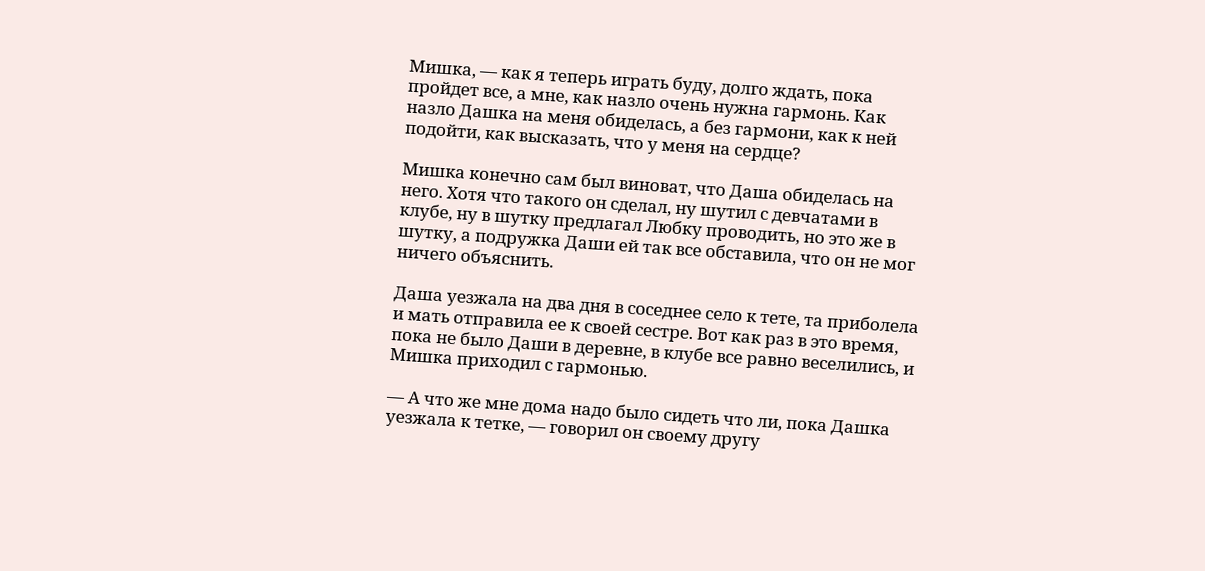Мишка, — как я теперь играть буду, долго ждать, пока пройдет все, а мне, как назло очень нужна гармонь. Как назло Дашка на меня обиделась, а без гармони, как к ней подойти, как высказать, что у меня на сердце?

Мишка конечно сам был виноват, что Даша обиделась на него. Хотя что такого он сделал, ну шутил с девчатами в клубе, ну в шутку предлагал Любку проводить, но это же в шутку, а подружка Даши ей так все обставила, что он не мог ничего объяснить.

Даша уезжала на два дня в соседнее село к тете, та приболела и мать отправила ее к своей сестре. Вот как раз в это время, пока не было Даши в деревне, в клубе все равно веселились, и Мишка приходил с гармонью.

— А что же мне дома надо было сидеть что ли, пока Дашка уезжала к тетке, — говорил он своему другу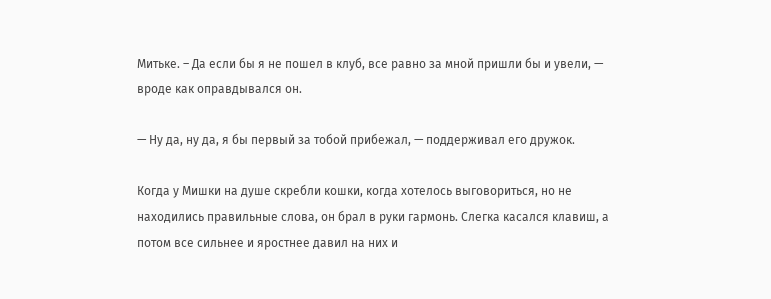Митьке. – Да если бы я не пошел в клуб, все равно за мной пришли бы и увели, — вроде как оправдывался он.

— Ну да, ну да, я бы первый за тобой прибежал, — поддерживал его дружок.

Когда у Мишки на душе скребли кошки, когда хотелось выговориться, но не находились правильные слова, он брал в руки гармонь. Слегка касался клавиш, а потом все сильнее и яростнее давил на них и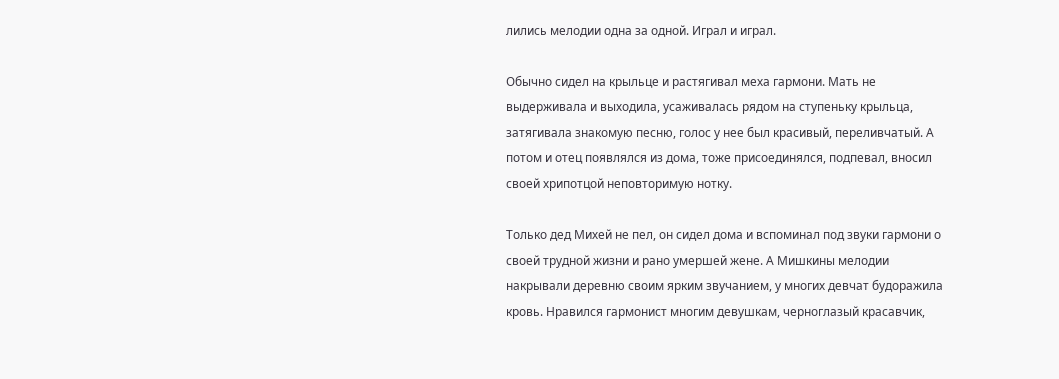лились мелодии одна за одной. Играл и играл.

Обычно сидел на крыльце и растягивал меха гармони. Мать не выдерживала и выходила, усаживалась рядом на ступеньку крыльца, затягивала знакомую песню, голос у нее был красивый, переливчатый. А потом и отец появлялся из дома, тоже присоединялся, подпевал, вносил своей хрипотцой неповторимую нотку.

Только дед Михей не пел, он сидел дома и вспоминал под звуки гармони о своей трудной жизни и рано умершей жене. А Мишкины мелодии накрывали деревню своим ярким звучанием, у многих девчат будоражила кровь. Нравился гармонист многим девушкам, черноглазый красавчик,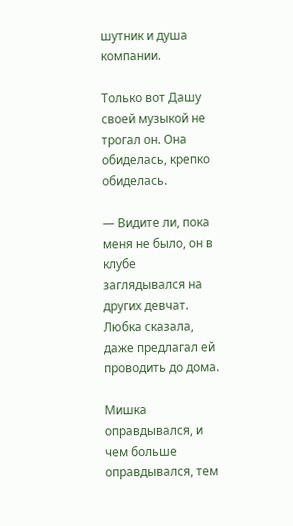шутник и душа компании.

Только вот Дашу своей музыкой не трогал он. Она обиделась, крепко обиделась.

— Видите ли, пока меня не было, он в клубе заглядывался на других девчат. Любка сказала, даже предлагал ей проводить до дома.

Мишка оправдывался, и чем больше оправдывался, тем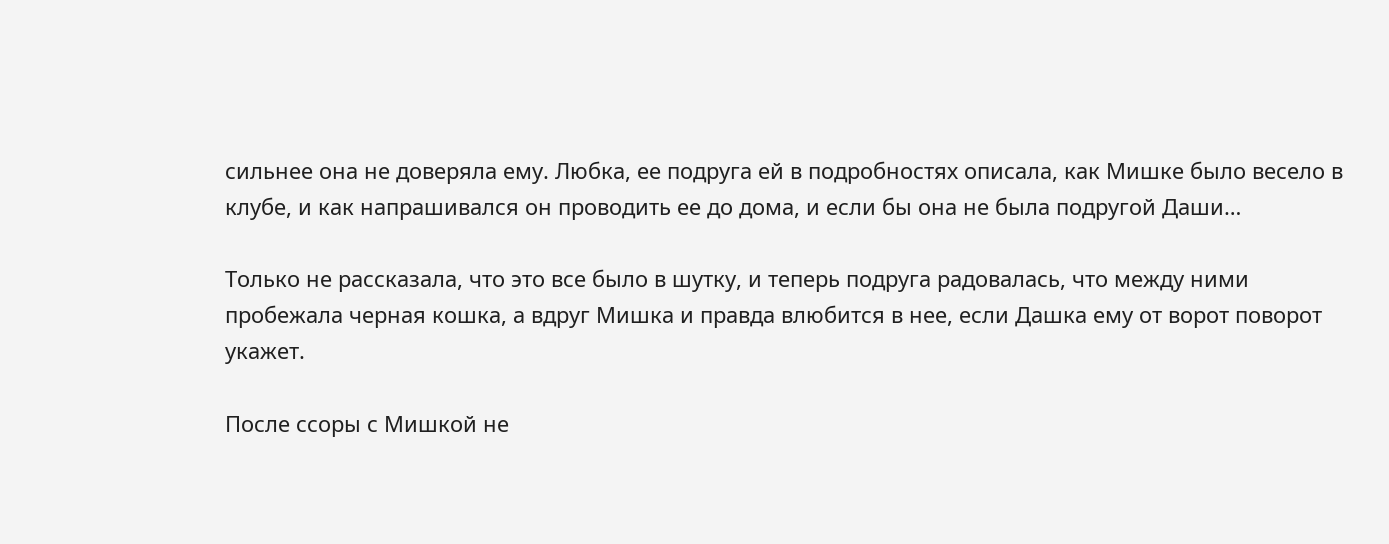сильнее она не доверяла ему. Любка, ее подруга ей в подробностях описала, как Мишке было весело в клубе, и как напрашивался он проводить ее до дома, и если бы она не была подругой Даши…

Только не рассказала, что это все было в шутку, и теперь подруга радовалась, что между ними пробежала черная кошка, а вдруг Мишка и правда влюбится в нее, если Дашка ему от ворот поворот укажет.

После ссоры с Мишкой не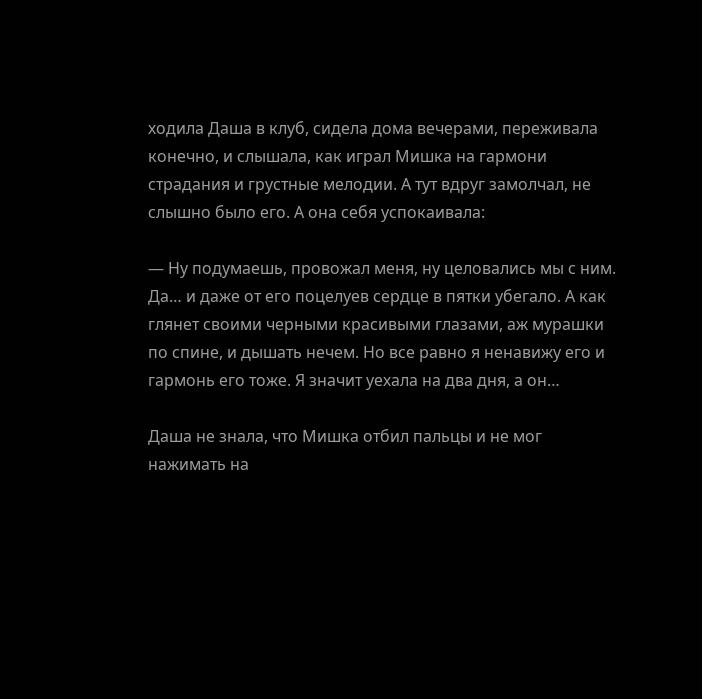ходила Даша в клуб, сидела дома вечерами, переживала конечно, и слышала, как играл Мишка на гармони страдания и грустные мелодии. А тут вдруг замолчал, не слышно было его. А она себя успокаивала:

— Ну подумаешь, провожал меня, ну целовались мы с ним. Да… и даже от его поцелуев сердце в пятки убегало. А как глянет своими черными красивыми глазами, аж мурашки по спине, и дышать нечем. Но все равно я ненавижу его и гармонь его тоже. Я значит уехала на два дня, а он…

Даша не знала, что Мишка отбил пальцы и не мог нажимать на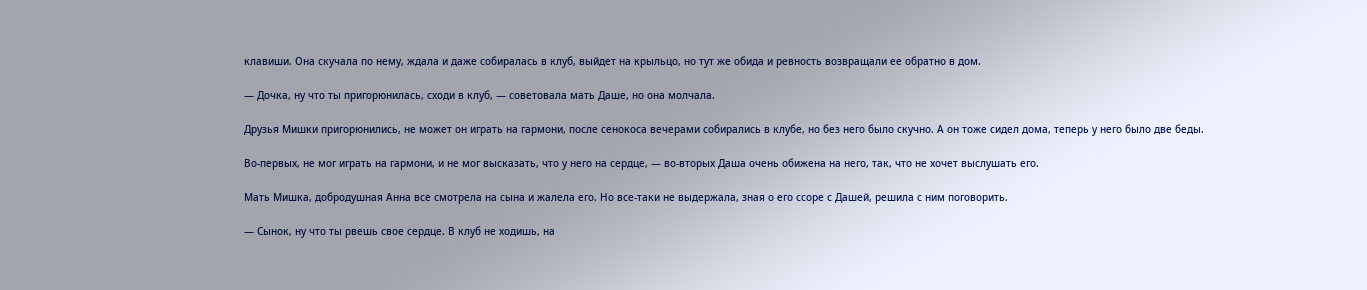клавиши. Она скучала по нему, ждала и даже собиралась в клуб, выйдет на крыльцо, но тут же обида и ревность возвращали ее обратно в дом.

— Дочка, ну что ты пригорюнилась, сходи в клуб, — советовала мать Даше, но она молчала.

Друзья Мишки пригорюнились, не может он играть на гармони, после сенокоса вечерами собирались в клубе, но без него было скучно. А он тоже сидел дома, теперь у него было две беды.

Во-первых, не мог играть на гармони, и не мог высказать, что у него на сердце, — во-вторых Даша очень обижена на него, так, что не хочет выслушать его.

Мать Мишка, добродушная Анна все смотрела на сына и жалела его. Но все-таки не выдержала, зная о его ссоре с Дашей, решила с ним поговорить.

— Сынок, ну что ты рвешь свое сердце. В клуб не ходишь, на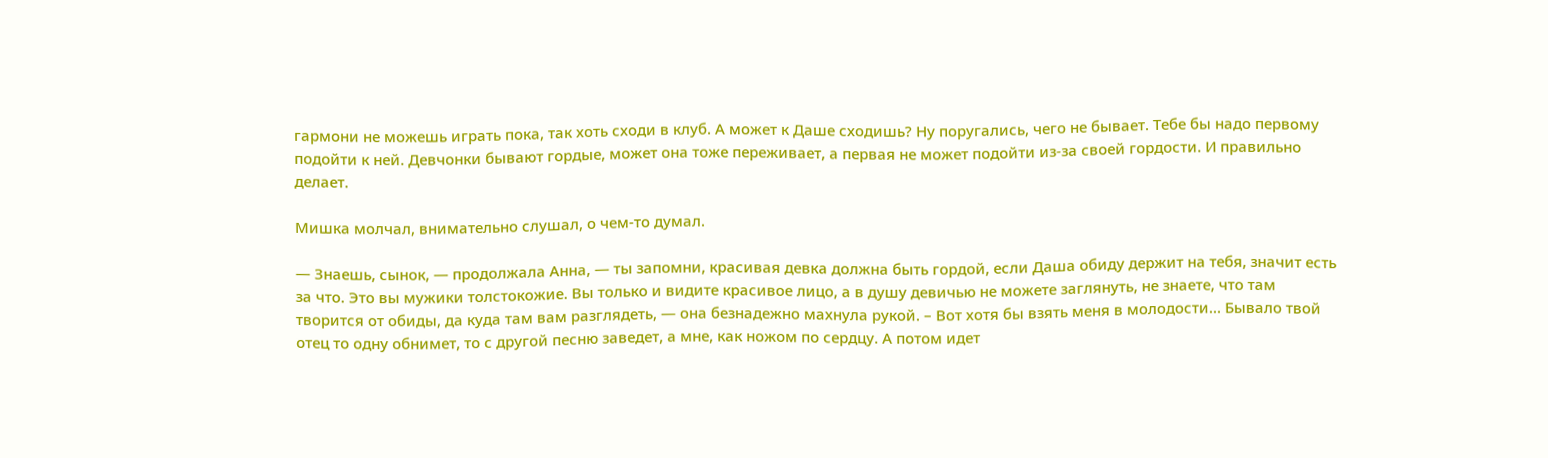гармони не можешь играть пока, так хоть сходи в клуб. А может к Даше сходишь? Ну поругались, чего не бывает. Тебе бы надо первому подойти к ней. Девчонки бывают гордые, может она тоже переживает, а первая не может подойти из-за своей гордости. И правильно делает.

Мишка молчал, внимательно слушал, о чем-то думал.

— Знаешь, сынок, — продолжала Анна, — ты запомни, красивая девка должна быть гордой, если Даша обиду держит на тебя, значит есть за что. Это вы мужики толстокожие. Вы только и видите красивое лицо, а в душу девичью не можете заглянуть, не знаете, что там творится от обиды, да куда там вам разглядеть, — она безнадежно махнула рукой. – Вот хотя бы взять меня в молодости… Бывало твой отец то одну обнимет, то с другой песню заведет, а мне, как ножом по сердцу. А потом идет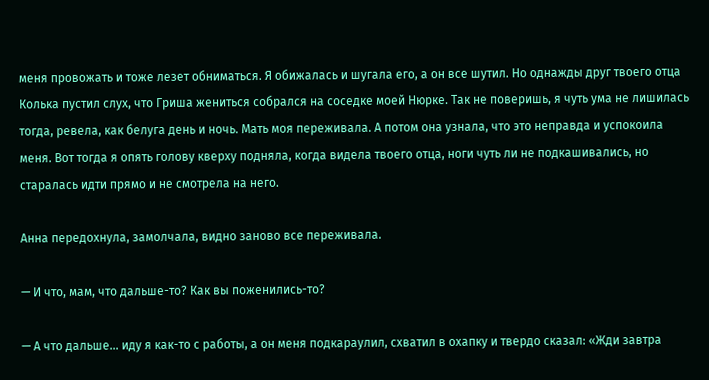меня провожать и тоже лезет обниматься. Я обижалась и шугала его, а он все шутил. Но однажды друг твоего отца Колька пустил слух, что Гриша жениться собрался на соседке моей Нюрке. Так не поверишь, я чуть ума не лишилась тогда, ревела, как белуга день и ночь. Мать моя переживала. А потом она узнала, что это неправда и успокоила меня. Вот тогда я опять голову кверху подняла, когда видела твоего отца, ноги чуть ли не подкашивались, но старалась идти прямо и не смотрела на него.

Анна передохнула, замолчала, видно заново все переживала.

— И что, мам, что дальше-то? Как вы поженились-то?

— А что дальше… иду я как-то с работы, а он меня подкараулил, схватил в охапку и твердо сказал: «Жди завтра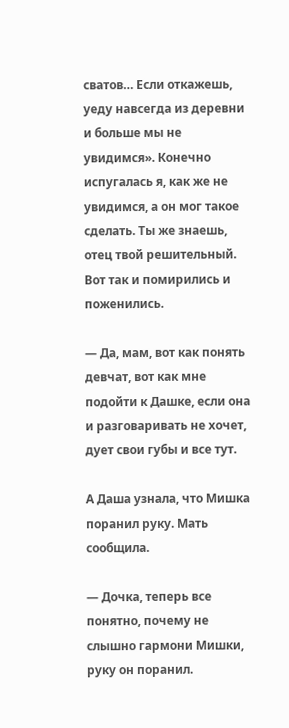сватов… Если откажешь, уеду навсегда из деревни и больше мы не увидимся». Конечно испугалась я, как же не увидимся, а он мог такое сделать. Ты же знаешь, отец твой решительный. Вот так и помирились и поженились.

— Да, мам, вот как понять девчат, вот как мне подойти к Дашке, если она и разговаривать не хочет, дует свои губы и все тут.

А Даша узнала, что Мишка поранил руку. Мать сообщила.

— Дочка, теперь все понятно, почему не слышно гармони Мишки, руку он поранил.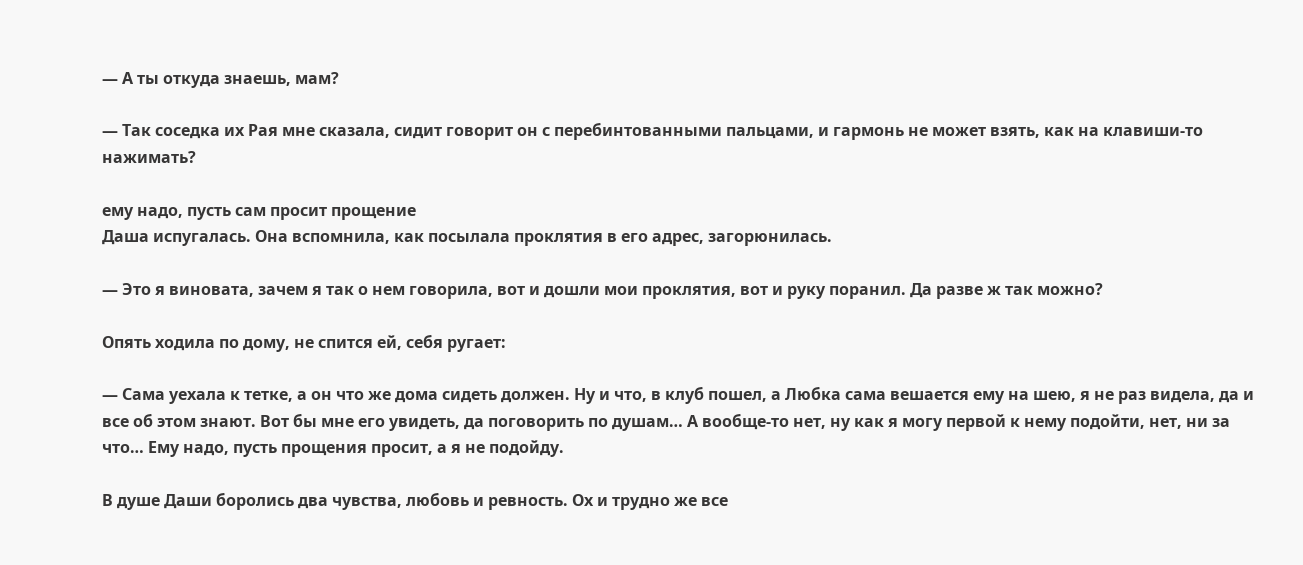— А ты откуда знаешь, мам?

— Так соседка их Рая мне сказала, сидит говорит он с перебинтованными пальцами, и гармонь не может взять, как на клавиши-то нажимать?

ему надо, пусть сам просит прощение
Даша испугалась. Она вспомнила, как посылала проклятия в его адрес, загорюнилась.

— Это я виновата, зачем я так о нем говорила, вот и дошли мои проклятия, вот и руку поранил. Да разве ж так можно?

Опять ходила по дому, не спится ей, себя ругает:

— Сама уехала к тетке, а он что же дома сидеть должен. Ну и что, в клуб пошел, а Любка сама вешается ему на шею, я не раз видела, да и все об этом знают. Вот бы мне его увидеть, да поговорить по душам… А вообще-то нет, ну как я могу первой к нему подойти, нет, ни за что… Ему надо, пусть прощения просит, а я не подойду.

В душе Даши боролись два чувства, любовь и ревность. Ох и трудно же все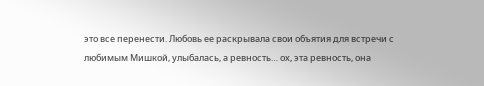это все перенести. Любовь ее раскрывала свои объятия для встречи с любимым Мишкой, улыбалась, а ревность… ох, эта ревность, она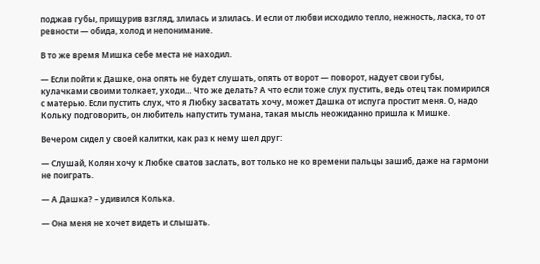поджав губы, прищурив взгляд, злилась и злилась. И если от любви исходило тепло, нежность, ласка, то от ревности — обида, холод и непонимание.

В то же время Мишка себе места не находил.

— Если пойти к Дашке, она опять не будет слушать, опять от ворот — поворот, надует свои губы, кулачками своими толкает, уходи… Что же делать? А что если тоже слух пустить, ведь отец так помирился с матерью. Если пустить слух, что я Любку засватать хочу, может Дашка от испуга простит меня. О, надо Кольку подговорить, он любитель напустить тумана, такая мысль неожиданно пришла к Мишке.

Вечером сидел у своей калитки, как раз к нему шел друг:

— Слушай, Колян хочу к Любке сватов заслать, вот только не ко времени пальцы зашиб, даже на гармони не поиграть.

— А Дашка? – удивился Колька.

— Она меня не хочет видеть и слышать.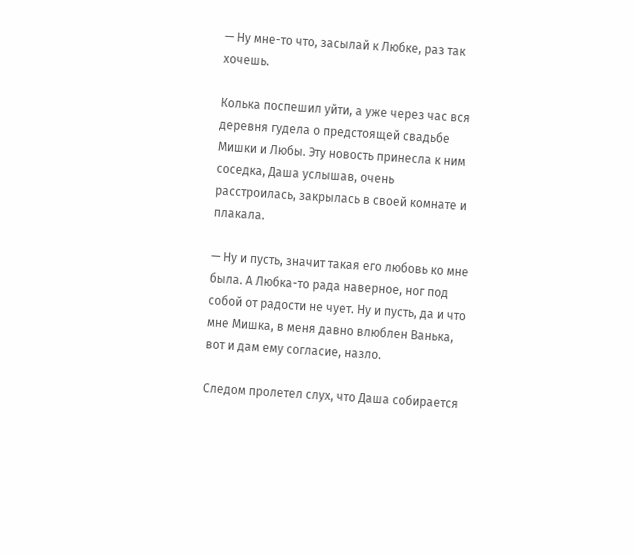— Ну мне-то что, засылай к Любке, раз так хочешь.

Колька поспешил уйти, а уже через час вся деревня гудела о предстоящей свадьбе Мишки и Любы. Эту новость принесла к ним соседка, Даша услышав, очень расстроилась, закрылась в своей комнате и плакала.

— Ну и пусть, значит такая его любовь ко мне была. А Любка-то рада наверное, ног под собой от радости не чует. Ну и пусть, да и что мне Мишка, в меня давно влюблен Ванька, вот и дам ему согласие, назло.

Следом пролетел слух, что Даша собирается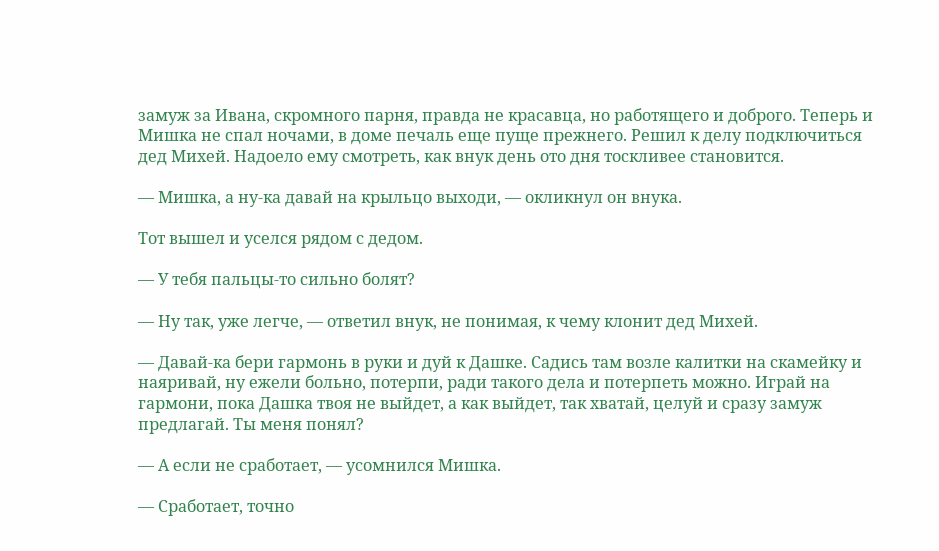замуж за Ивана, скромного парня, правда не красавца, но работящего и доброго. Теперь и Мишка не спал ночами, в доме печаль еще пуще прежнего. Решил к делу подключиться дед Михей. Надоело ему смотреть, как внук день ото дня тоскливее становится.

— Мишка, а ну-ка давай на крыльцо выходи, — окликнул он внука.

Тот вышел и уселся рядом с дедом.

— У тебя пальцы-то сильно болят?

— Ну так, уже легче, — ответил внук, не понимая, к чему клонит дед Михей.

— Давай-ка бери гармонь в руки и дуй к Дашке. Садись там возле калитки на скамейку и наяривай, ну ежели больно, потерпи, ради такого дела и потерпеть можно. Играй на гармони, пока Дашка твоя не выйдет, а как выйдет, так хватай, целуй и сразу замуж предлагай. Ты меня понял?

— А если не сработает, — усомнился Мишка.

— Сработает, точно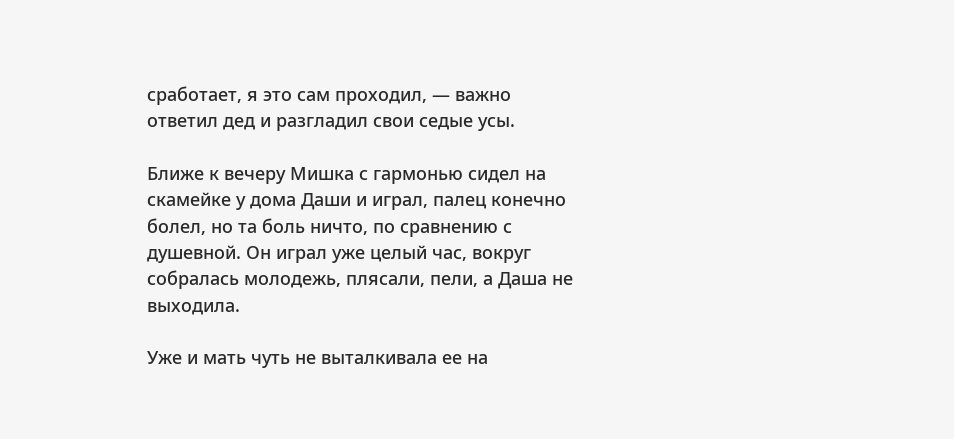сработает, я это сам проходил, — важно ответил дед и разгладил свои седые усы.

Ближе к вечеру Мишка с гармонью сидел на скамейке у дома Даши и играл, палец конечно болел, но та боль ничто, по сравнению с душевной. Он играл уже целый час, вокруг собралась молодежь, плясали, пели, а Даша не выходила.

Уже и мать чуть не выталкивала ее на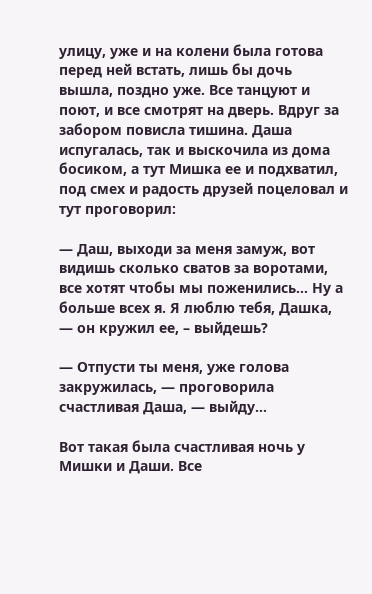улицу, уже и на колени была готова перед ней встать, лишь бы дочь вышла, поздно уже. Все танцуют и поют, и все смотрят на дверь. Вдруг за забором повисла тишина. Даша испугалась, так и выскочила из дома босиком, а тут Мишка ее и подхватил, под смех и радость друзей поцеловал и тут проговорил:

— Даш, выходи за меня замуж, вот видишь сколько сватов за воротами, все хотят чтобы мы поженились… Ну а больше всех я. Я люблю тебя, Дашка, — он кружил ее, – выйдешь?

— Отпусти ты меня, уже голова закружилась, — проговорила счастливая Даша, — выйду…

Вот такая была счастливая ночь у Мишки и Даши. Все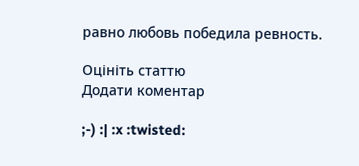равно любовь победила ревность.

Оцініть статтю
Додати коментар

;-) :| :x :twisted: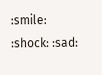:smile: :shock: :sad: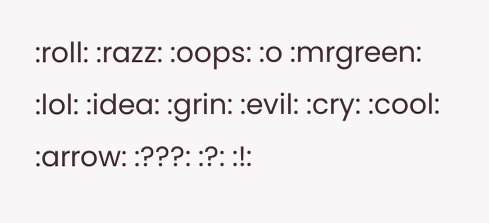:roll: :razz: :oops: :o :mrgreen: :lol: :idea: :grin: :evil: :cry: :cool: :arrow: :???: :?: :!: